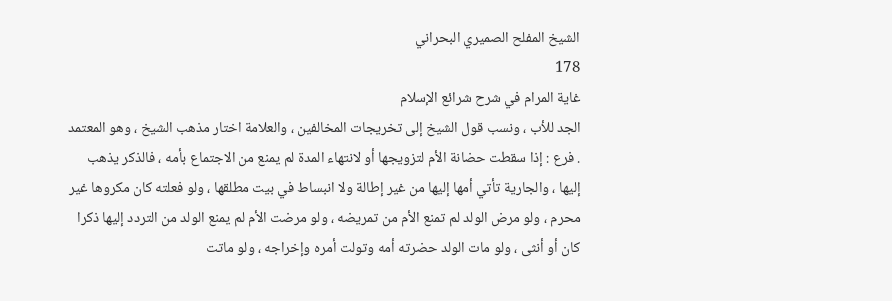الشيخ المفلح الصميري البحراني
178
غاية المرام في شرح شرائع الإسلام
الجد للأب ، ونسب قول الشيخ إلى تخريجات المخالفين ، والعلامة اختار مذهب الشيخ ، وهو المعتمد . فرع : إذا سقطت حضانة الأم لتزويجها أو لانتهاء المدة لم يمنع من الاجتماع بأمه ، فالذكر يذهب إليها ، والجارية تأتي أمها إليها من غير إطالة ولا انبساط في بيت مطلقها ، ولو فعلته كان مكروها غير محرم ، ولو مرض الولد لم تمنع الأم من تمريضه ، ولو مرضت الأم لم يمنع الولد من التردد إليها ذكرا كان أو أنثى ، ولو مات الولد حضرته أمه وتولت أمره وإخراجه ، ولو ماتت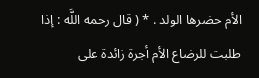الأم حضرها الولد . * ( قال رحمه اللَّه : إذا طلبت للرضاع الأم أجرة زائدة على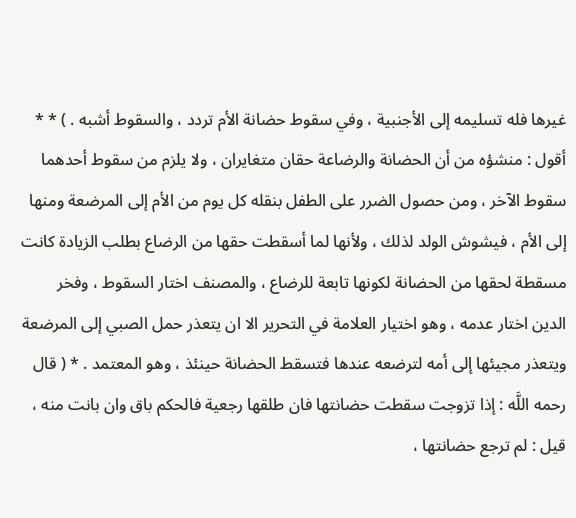غيرها فله تسليمه إلى الأجنبية ، وفي سقوط حضانة الأم تردد ، والسقوط أشبه . ) * * أقول : منشؤه من أن الحضانة والرضاعة حقان متغايران ، ولا يلزم من سقوط أحدهما سقوط الآخر ، ومن حصول الضرر على الطفل بنقله كل يوم من الأم إلى المرضعة ومنها إلى الأم ، فيشوش الولد لذلك ، ولأنها لما أسقطت حقها من الرضاع بطلب الزيادة كانت مسقطة لحقها من الحضانة لكونها تابعة للرضاع ، والمصنف اختار السقوط ، وفخر الدين اختار عدمه ، وهو اختيار العلامة في التحرير الا ان يتعذر حمل الصبي إلى المرضعة ويتعذر مجيئها إلى أمه لترضعه عندها فتسقط الحضانة حينئذ ، وهو المعتمد . * ( قال رحمه اللَّه : إذا تزوجت سقطت حضانتها فان طلقها رجعية فالحكم باق وان بانت منه ، قيل : لم ترجع حضانتها ،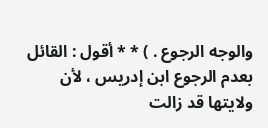والوجه الرجوع . ) * * أقول : القائل بعدم الرجوع ابن إدريس ، لأن ولايتها قد زالت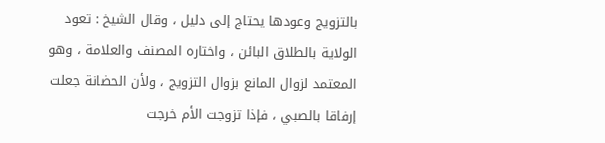بالتزويج وعودها يحتاج إلى دليل ، وقال الشيخ : تعود الولاية بالطلاق البائن ، واختاره المصنف والعلامة ، وهو المعتمد لزوال المانع بزوال التزويج ، ولأن الحضانة جعلت إرفاقا بالصبي ، فإذا تزوجت الأم خرجت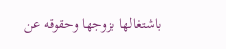باشتغالها بزوجها وحقوقه عن